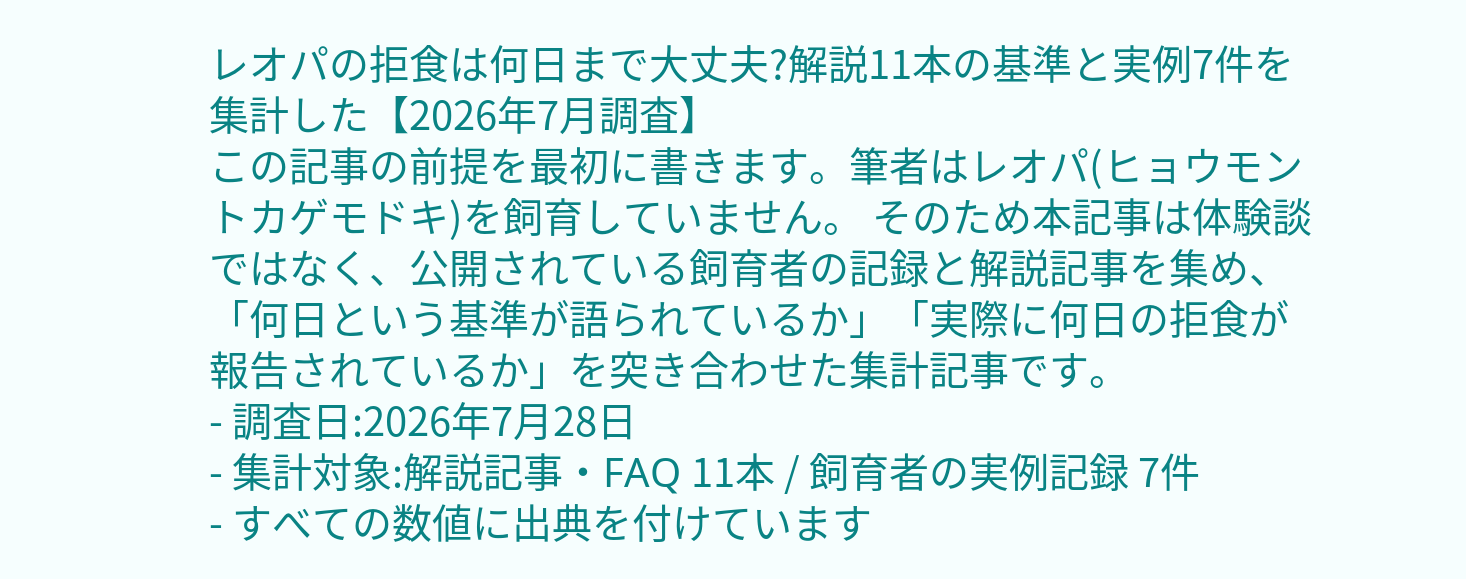レオパの拒食は何日まで大丈夫?解説11本の基準と実例7件を集計した【2026年7月調査】
この記事の前提を最初に書きます。筆者はレオパ(ヒョウモントカゲモドキ)を飼育していません。 そのため本記事は体験談ではなく、公開されている飼育者の記録と解説記事を集め、「何日という基準が語られているか」「実際に何日の拒食が報告されているか」を突き合わせた集計記事です。
- 調査日:2026年7月28日
- 集計対象:解説記事・FAQ 11本 / 飼育者の実例記録 7件
- すべての数値に出典を付けています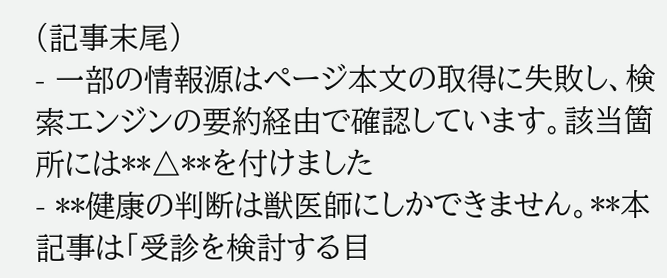(記事末尾)
- 一部の情報源はページ本文の取得に失敗し、検索エンジンの要約経由で確認しています。該当箇所には**△**を付けました
- **健康の判断は獣医師にしかできません。**本記事は「受診を検討する目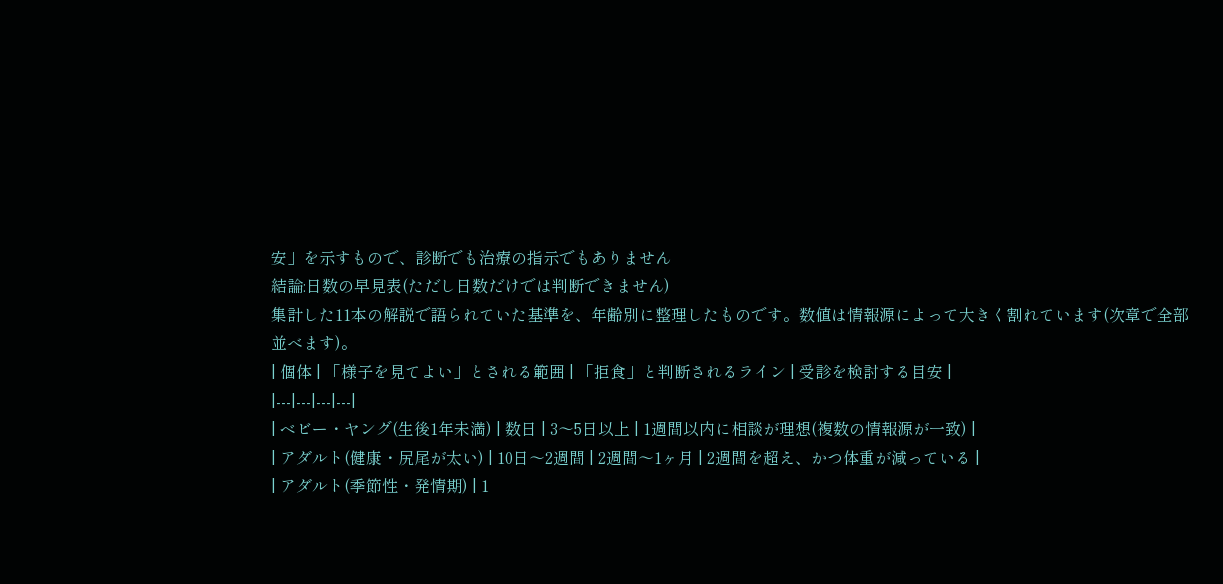安」を示すもので、診断でも治療の指示でもありません
結論:日数の早見表(ただし日数だけでは判断できません)
集計した11本の解説で語られていた基準を、年齢別に整理したものです。数値は情報源によって大きく割れています(次章で全部並べます)。
| 個体 | 「様子を見てよい」とされる範囲 | 「拒食」と判断されるライン | 受診を検討する目安 |
|---|---|---|---|
| ベビー・ヤング(生後1年未満) | 数日 | 3〜5日以上 | 1週間以内に相談が理想(複数の情報源が一致) |
| アダルト(健康・尻尾が太い) | 10日〜2週間 | 2週間〜1ヶ月 | 2週間を超え、かつ体重が減っている |
| アダルト(季節性・発情期) | 1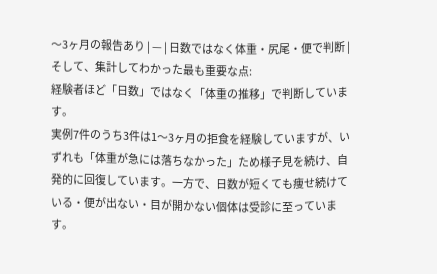〜3ヶ月の報告あり | — | 日数ではなく体重・尻尾・便で判断 |
そして、集計してわかった最も重要な点:
経験者ほど「日数」ではなく「体重の推移」で判断しています。
実例7件のうち3件は1〜3ヶ月の拒食を経験していますが、いずれも「体重が急には落ちなかった」ため様子見を続け、自発的に回復しています。一方で、日数が短くても痩せ続けている・便が出ない・目が開かない個体は受診に至っています。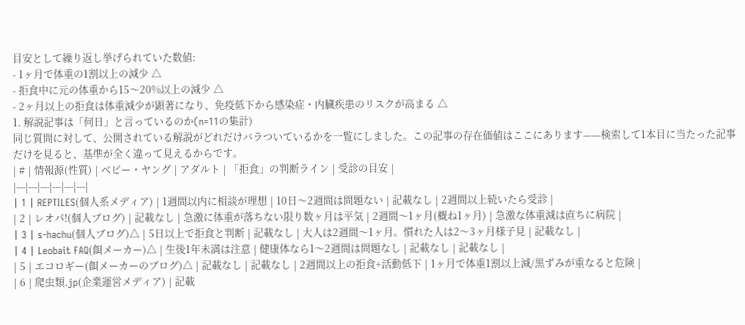目安として繰り返し挙げられていた数値:
- 1ヶ月で体重の1割以上の減少 △
- 拒食中に元の体重から15〜20%以上の減少 △
- 2ヶ月以上の拒食は体重減少が顕著になり、免疫低下から感染症・内臓疾患のリスクが高まる △
1. 解説記事は「何日」と言っているのか(n=11の集計)
同じ質問に対して、公開されている解説がどれだけバラついているかを一覧にしました。この記事の存在価値はここにあります——検索して1本目に当たった記事だけを見ると、基準が全く違って見えるからです。
| # | 情報源(性質) | ベビー・ヤング | アダルト | 「拒食」の判断ライン | 受診の目安 |
|---|---|---|---|---|---|
| 1 | REPTILES(個人系メディア) | 1週間以内に相談が理想 | 10日〜2週間は問題ない | 記載なし | 2週間以上続いたら受診 |
| 2 | レオパ!(個人ブログ) | 記載なし | 急激に体重が落ちない限り数ヶ月は平気 | 2週間〜1ヶ月(概ね1ヶ月) | 急激な体重減は直ちに病院 |
| 3 | s-hachu(個人ブログ)△ | 5日以上で拒食と判断 | 記載なし | 大人は2週間〜1ヶ月。慣れた人は2〜3ヶ月様子見 | 記載なし |
| 4 | Leobait FAQ(餌メーカー)△ | 生後1年未満は注意 | 健康体なら1〜2週間は問題なし | 記載なし | 記載なし |
| 5 | エコロギー(餌メーカーのブログ)△ | 記載なし | 記載なし | 2週間以上の拒食+活動低下 | 1ヶ月で体重1割以上減/黒ずみが重なると危険 |
| 6 | 爬虫類.jp(企業運営メディア) | 記載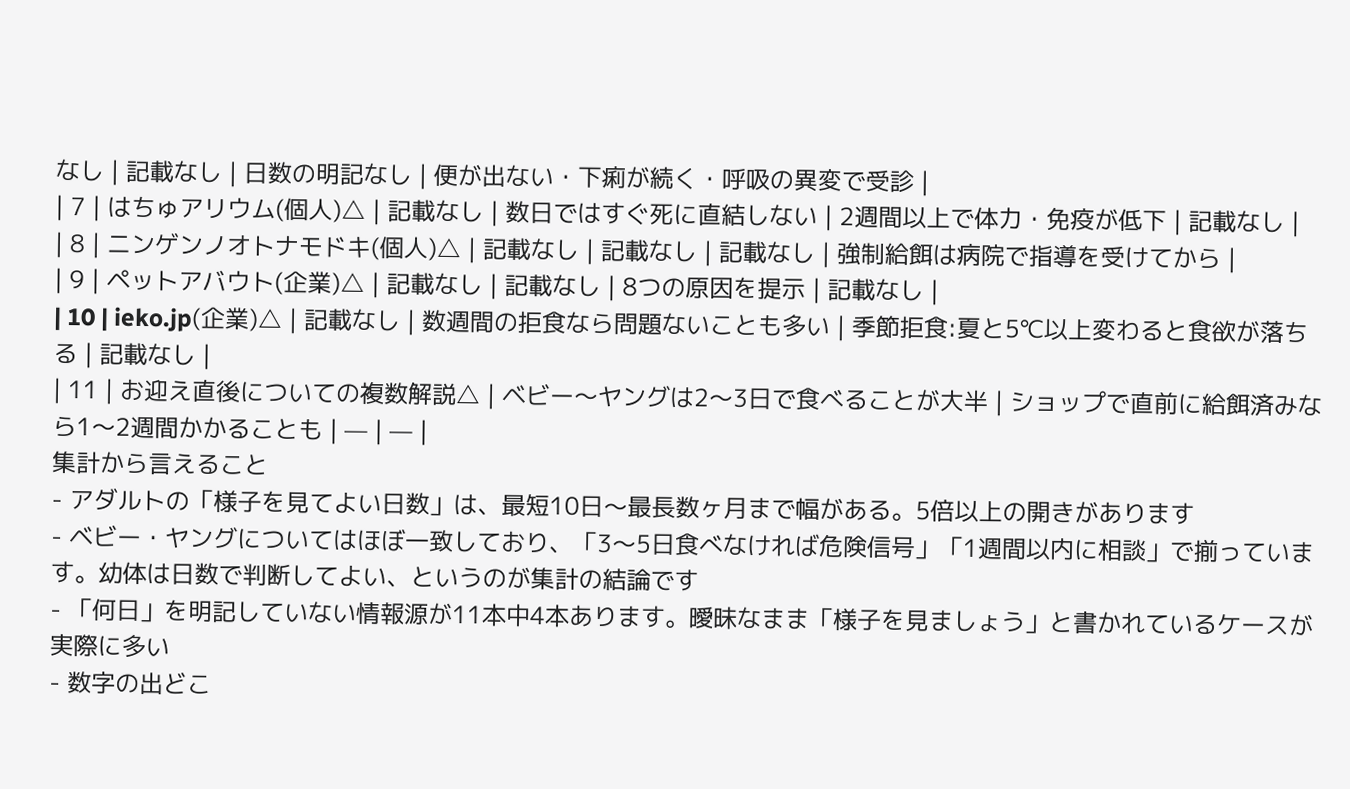なし | 記載なし | 日数の明記なし | 便が出ない・下痢が続く・呼吸の異変で受診 |
| 7 | はちゅアリウム(個人)△ | 記載なし | 数日ではすぐ死に直結しない | 2週間以上で体力・免疫が低下 | 記載なし |
| 8 | ニンゲンノオトナモドキ(個人)△ | 記載なし | 記載なし | 記載なし | 強制給餌は病院で指導を受けてから |
| 9 | ペットアバウト(企業)△ | 記載なし | 記載なし | 8つの原因を提示 | 記載なし |
| 10 | ieko.jp(企業)△ | 記載なし | 数週間の拒食なら問題ないことも多い | 季節拒食:夏と5℃以上変わると食欲が落ちる | 記載なし |
| 11 | お迎え直後についての複数解説△ | ベビー〜ヤングは2〜3日で食べることが大半 | ショップで直前に給餌済みなら1〜2週間かかることも | — | — |
集計から言えること
- アダルトの「様子を見てよい日数」は、最短10日〜最長数ヶ月まで幅がある。5倍以上の開きがあります
- ベビー・ヤングについてはほぼ一致しており、「3〜5日食べなければ危険信号」「1週間以内に相談」で揃っています。幼体は日数で判断してよい、というのが集計の結論です
- 「何日」を明記していない情報源が11本中4本あります。曖昧なまま「様子を見ましょう」と書かれているケースが実際に多い
- 数字の出どこ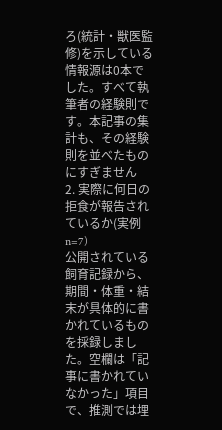ろ(統計・獣医監修)を示している情報源は0本でした。すべて執筆者の経験則です。本記事の集計も、その経験則を並べたものにすぎません
2. 実際に何日の拒食が報告されているか(実例 n=7)
公開されている飼育記録から、期間・体重・結末が具体的に書かれているものを採録しました。空欄は「記事に書かれていなかった」項目で、推測では埋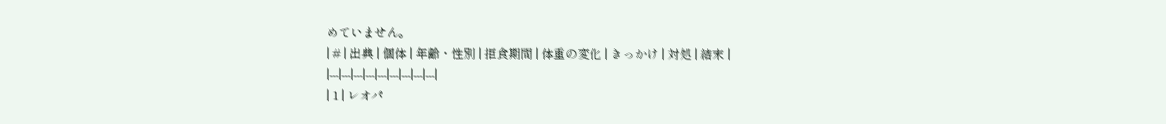めていません。
| # | 出典 | 個体 | 年齢・性別 | 拒食期間 | 体重の変化 | きっかけ | 対処 | 結末 |
|---|---|---|---|---|---|---|---|---|
| 1 | レオパ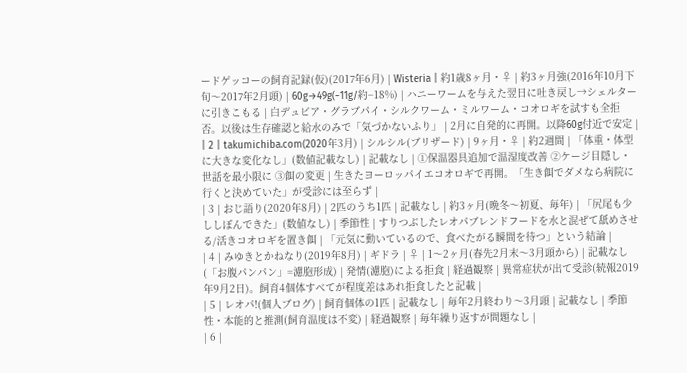ードゲッコーの飼育記録(仮)(2017年6月) | Wisteria | 約1歳8ヶ月・♀ | 約3ヶ月強(2016年10月下旬〜2017年2月頭) | 60g→49g(−11g/約−18%) | ハニーワームを与えた翌日に吐き戻し→シェルターに引きこもる | 白デュビア・グラブパイ・シルクワーム・ミルワーム・コオロギを試すも全拒否。以後は生存確認と給水のみで「気づかないふり」 | 2月に自発的に再開。以降60g付近で安定 |
| 2 | takumichiba.com(2020年3月) | シルシル(ブリザード) | 9ヶ月・♀ | 約2週間 | 「体重・体型に大きな変化なし」(数値記載なし) | 記載なし | ①保温器具追加で温湿度改善 ②ケージ目隠し・世話を最小限に ③餌の変更 | 生きたヨーロッパイエコオロギで再開。「生き餌でダメなら病院に行くと決めていた」が受診には至らず |
| 3 | おじ語り(2020年8月) | 2匹のうち1匹 | 記載なし | 約3ヶ月(晩冬〜初夏、毎年) | 「尻尾も少ししぼんできた」(数値なし) | 季節性 | すりつぶしたレオパブレンドフードを水と混ぜて舐めさせる/活きコオロギを置き餌 | 「元気に動いているので、食べたがる瞬間を待つ」という結論 |
| 4 | みゆきとかねなり(2019年8月) | ギドラ | ♀ | 1〜2ヶ月(春先2月末〜3月頭から) | 記載なし(「お腹パンパン」=濾胞形成) | 発情(濾胞)による拒食 | 経過観察 | 異常症状が出て受診(続報2019年9月2日)。飼育4個体すべてが程度差はあれ拒食したと記載 |
| 5 | レオパ!(個人ブログ) | 飼育個体の1匹 | 記載なし | 毎年2月終わり〜3月頭 | 記載なし | 季節性・本能的と推測(飼育温度は不変) | 経過観察 | 毎年繰り返すが問題なし |
| 6 |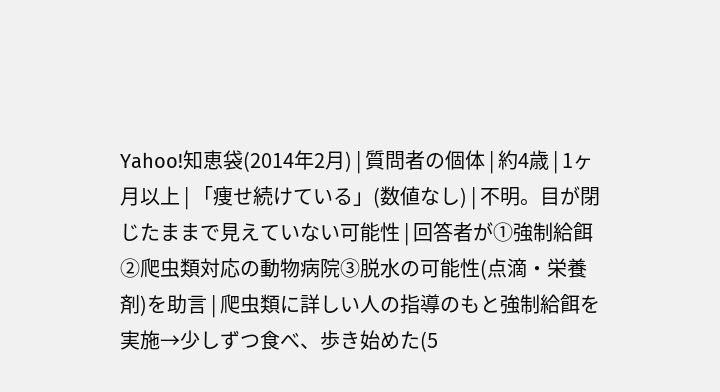Yahoo!知恵袋(2014年2月) | 質問者の個体 | 約4歳 | 1ヶ月以上 | 「痩せ続けている」(数値なし) | 不明。目が閉じたままで見えていない可能性 | 回答者が①強制給餌②爬虫類対応の動物病院③脱水の可能性(点滴・栄養剤)を助言 | 爬虫類に詳しい人の指導のもと強制給餌を実施→少しずつ食べ、歩き始めた(5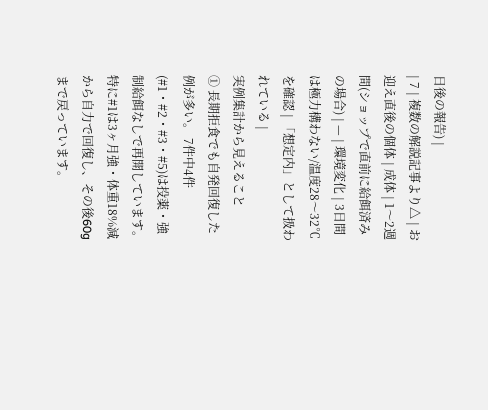日後の報告) |
| 7 | 複数の解説記事より△ | お迎え直後の個体 | 成体 | 1〜2週間(ショップで直前に給餌済みの場合) | — | 環境変化 | 3日間は極力構わない/温度28〜32℃を確認 | 「想定内」として扱われている |
実例集計から見えること
① 長期拒食でも自発回復した例が多い。 7件中4件(#1・#2・#3・#5)は投薬・強制給餌なしで再開しています。特に#1は3ヶ月強・体重18%減から自力で回復し、その後60gまで戻っています。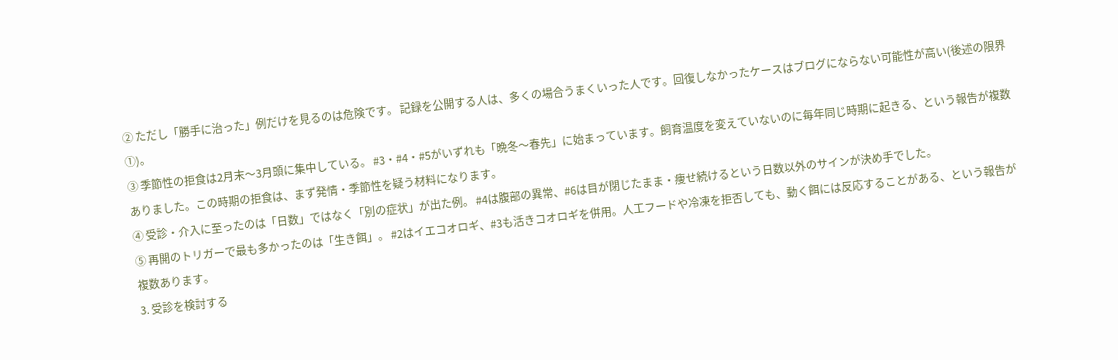② ただし「勝手に治った」例だけを見るのは危険です。 記録を公開する人は、多くの場合うまくいった人です。回復しなかったケースはブログにならない可能性が高い(後述の限界①)。
③ 季節性の拒食は2月末〜3月頭に集中している。 #3・#4・#5がいずれも「晩冬〜春先」に始まっています。飼育温度を変えていないのに毎年同じ時期に起きる、という報告が複数ありました。この時期の拒食は、まず発情・季節性を疑う材料になります。
④ 受診・介入に至ったのは「日数」ではなく「別の症状」が出た例。 #4は腹部の異常、#6は目が閉じたまま・痩せ続けるという日数以外のサインが決め手でした。
⑤ 再開のトリガーで最も多かったのは「生き餌」。 #2はイエコオロギ、#3も活きコオロギを併用。人工フードや冷凍を拒否しても、動く餌には反応することがある、という報告が複数あります。
3. 受診を検討する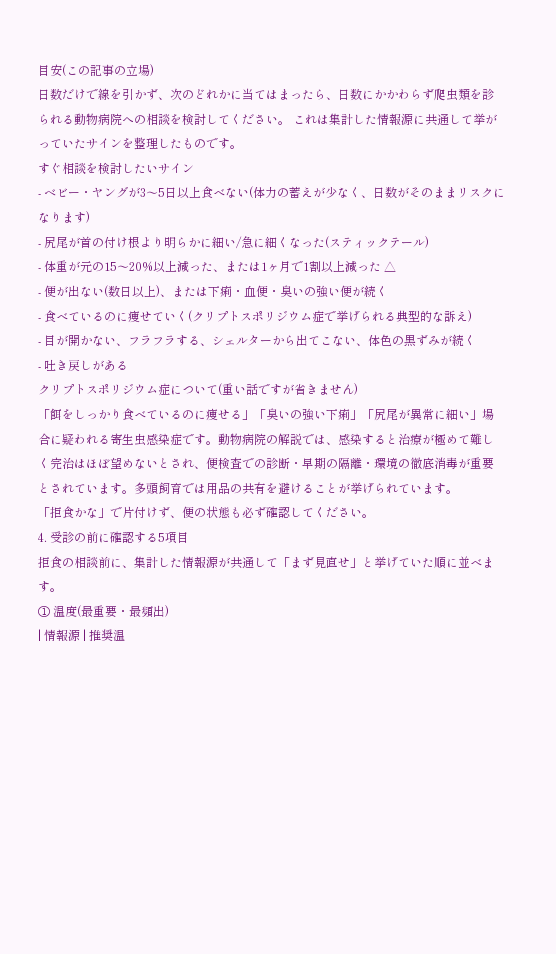目安(この記事の立場)
日数だけで線を引かず、次のどれかに当てはまったら、日数にかかわらず爬虫類を診られる動物病院への相談を検討してください。 これは集計した情報源に共通して挙がっていたサインを整理したものです。
すぐ相談を検討したいサイン
- ベビー・ヤングが3〜5日以上食べない(体力の蓄えが少なく、日数がそのままリスクになります)
- 尻尾が首の付け根より明らかに細い/急に細くなった(スティックテール)
- 体重が元の15〜20%以上減った、または1ヶ月で1割以上減った △
- 便が出ない(数日以上)、または下痢・血便・臭いの強い便が続く
- 食べているのに痩せていく(クリプトスポリジウム症で挙げられる典型的な訴え)
- 目が開かない、フラフラする、シェルターから出てこない、体色の黒ずみが続く
- 吐き戻しがある
クリプトスポリジウム症について(重い話ですが省きません)
「餌をしっかり食べているのに痩せる」「臭いの強い下痢」「尻尾が異常に細い」場合に疑われる寄生虫感染症です。動物病院の解説では、感染すると治療が極めて難しく完治はほぼ望めないとされ、便検査での診断・早期の隔離・環境の徹底消毒が重要とされています。多頭飼育では用品の共有を避けることが挙げられています。
「拒食かな」で片付けず、便の状態も必ず確認してください。
4. 受診の前に確認する5項目
拒食の相談前に、集計した情報源が共通して「まず見直せ」と挙げていた順に並べます。
① 温度(最重要・最頻出)
| 情報源 | 推奨温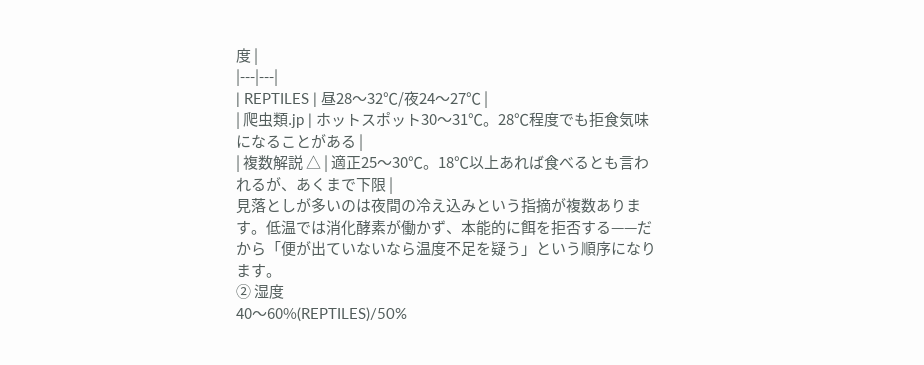度 |
|---|---|
| REPTILES | 昼28〜32℃/夜24〜27℃ |
| 爬虫類.jp | ホットスポット30〜31℃。28℃程度でも拒食気味になることがある |
| 複数解説 △ | 適正25〜30℃。18℃以上あれば食べるとも言われるが、あくまで下限 |
見落としが多いのは夜間の冷え込みという指摘が複数あります。低温では消化酵素が働かず、本能的に餌を拒否する——だから「便が出ていないなら温度不足を疑う」という順序になります。
② 湿度
40〜60%(REPTILES)/50%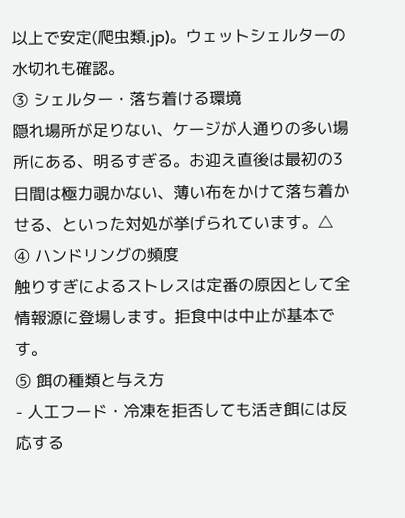以上で安定(爬虫類.jp)。ウェットシェルターの水切れも確認。
③ シェルター・落ち着ける環境
隠れ場所が足りない、ケージが人通りの多い場所にある、明るすぎる。お迎え直後は最初の3日間は極力覗かない、薄い布をかけて落ち着かせる、といった対処が挙げられています。△
④ ハンドリングの頻度
触りすぎによるストレスは定番の原因として全情報源に登場します。拒食中は中止が基本です。
⑤ 餌の種類と与え方
- 人工フード・冷凍を拒否しても活き餌には反応する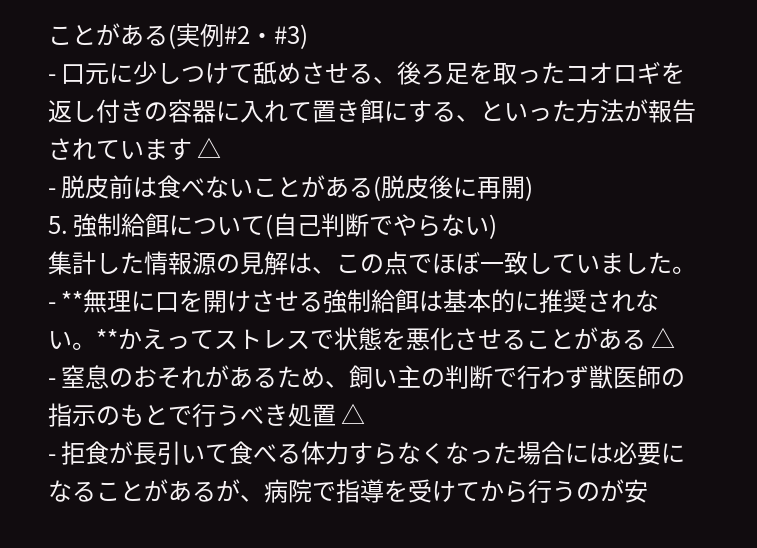ことがある(実例#2・#3)
- 口元に少しつけて舐めさせる、後ろ足を取ったコオロギを返し付きの容器に入れて置き餌にする、といった方法が報告されています △
- 脱皮前は食べないことがある(脱皮後に再開)
5. 強制給餌について(自己判断でやらない)
集計した情報源の見解は、この点でほぼ一致していました。
- **無理に口を開けさせる強制給餌は基本的に推奨されない。**かえってストレスで状態を悪化させることがある △
- 窒息のおそれがあるため、飼い主の判断で行わず獣医師の指示のもとで行うべき処置 △
- 拒食が長引いて食べる体力すらなくなった場合には必要になることがあるが、病院で指導を受けてから行うのが安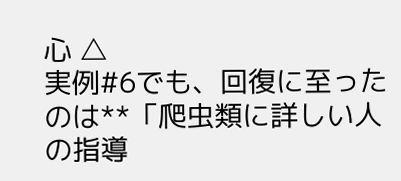心 △
実例#6でも、回復に至ったのは**「爬虫類に詳しい人の指導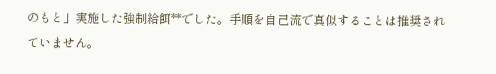のもと」実施した強制給餌**でした。手順を自己流で真似することは推奨されていません。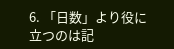6. 「日数」より役に立つのは記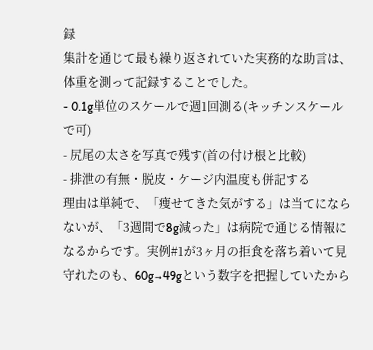録
集計を通じて最も繰り返されていた実務的な助言は、体重を測って記録することでした。
- 0.1g単位のスケールで週1回測る(キッチンスケールで可)
- 尻尾の太さを写真で残す(首の付け根と比較)
- 排泄の有無・脱皮・ケージ内温度も併記する
理由は単純で、「痩せてきた気がする」は当てにならないが、「3週間で8g減った」は病院で通じる情報になるからです。実例#1が3ヶ月の拒食を落ち着いて見守れたのも、60g→49gという数字を把握していたから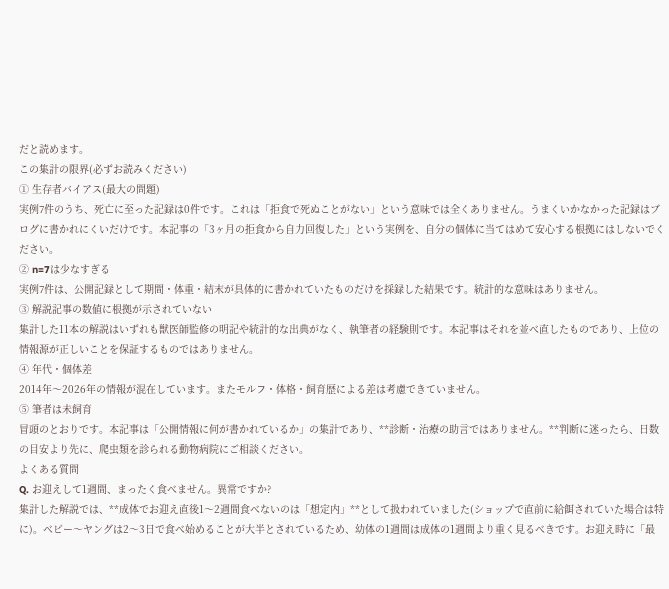だと読めます。
この集計の限界(必ずお読みください)
① 生存者バイアス(最大の問題)
実例7件のうち、死亡に至った記録は0件です。これは「拒食で死ぬことがない」という意味では全くありません。うまくいかなかった記録はブログに書かれにくいだけです。本記事の「3ヶ月の拒食から自力回復した」という実例を、自分の個体に当てはめて安心する根拠にはしないでください。
② n=7は少なすぎる
実例7件は、公開記録として期間・体重・結末が具体的に書かれていたものだけを採録した結果です。統計的な意味はありません。
③ 解説記事の数値に根拠が示されていない
集計した11本の解説はいずれも獣医師監修の明記や統計的な出典がなく、執筆者の経験則です。本記事はそれを並べ直したものであり、上位の情報源が正しいことを保証するものではありません。
④ 年代・個体差
2014年〜2026年の情報が混在しています。またモルフ・体格・飼育歴による差は考慮できていません。
⑤ 筆者は未飼育
冒頭のとおりです。本記事は「公開情報に何が書かれているか」の集計であり、**診断・治療の助言ではありません。**判断に迷ったら、日数の目安より先に、爬虫類を診られる動物病院にご相談ください。
よくある質問
Q. お迎えして1週間、まったく食べません。異常ですか?
集計した解説では、**成体でお迎え直後1〜2週間食べないのは「想定内」**として扱われていました(ショップで直前に給餌されていた場合は特に)。ベビー〜ヤングは2〜3日で食べ始めることが大半とされているため、幼体の1週間は成体の1週間より重く見るべきです。お迎え時に「最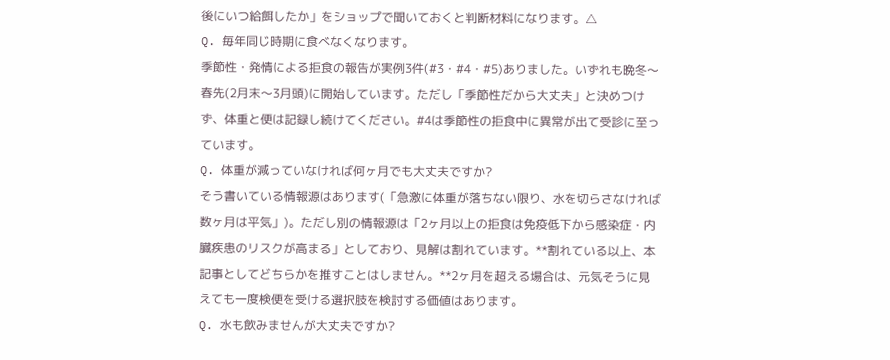後にいつ給餌したか」をショップで聞いておくと判断材料になります。△
Q. 毎年同じ時期に食べなくなります。
季節性・発情による拒食の報告が実例3件(#3・#4・#5)ありました。いずれも晩冬〜春先(2月末〜3月頭)に開始しています。ただし「季節性だから大丈夫」と決めつけず、体重と便は記録し続けてください。#4は季節性の拒食中に異常が出て受診に至っています。
Q. 体重が減っていなければ何ヶ月でも大丈夫ですか?
そう書いている情報源はあります(「急激に体重が落ちない限り、水を切らさなければ数ヶ月は平気」)。ただし別の情報源は「2ヶ月以上の拒食は免疫低下から感染症・内臓疾患のリスクが高まる」としており、見解は割れています。**割れている以上、本記事としてどちらかを推すことはしません。**2ヶ月を超える場合は、元気そうに見えても一度検便を受ける選択肢を検討する価値はあります。
Q. 水も飲みませんが大丈夫ですか?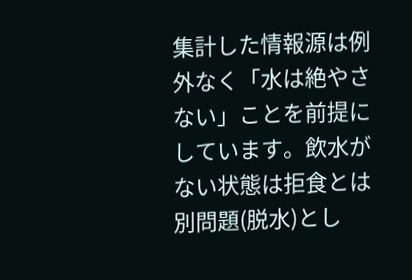集計した情報源は例外なく「水は絶やさない」ことを前提にしています。飲水がない状態は拒食とは別問題(脱水)とし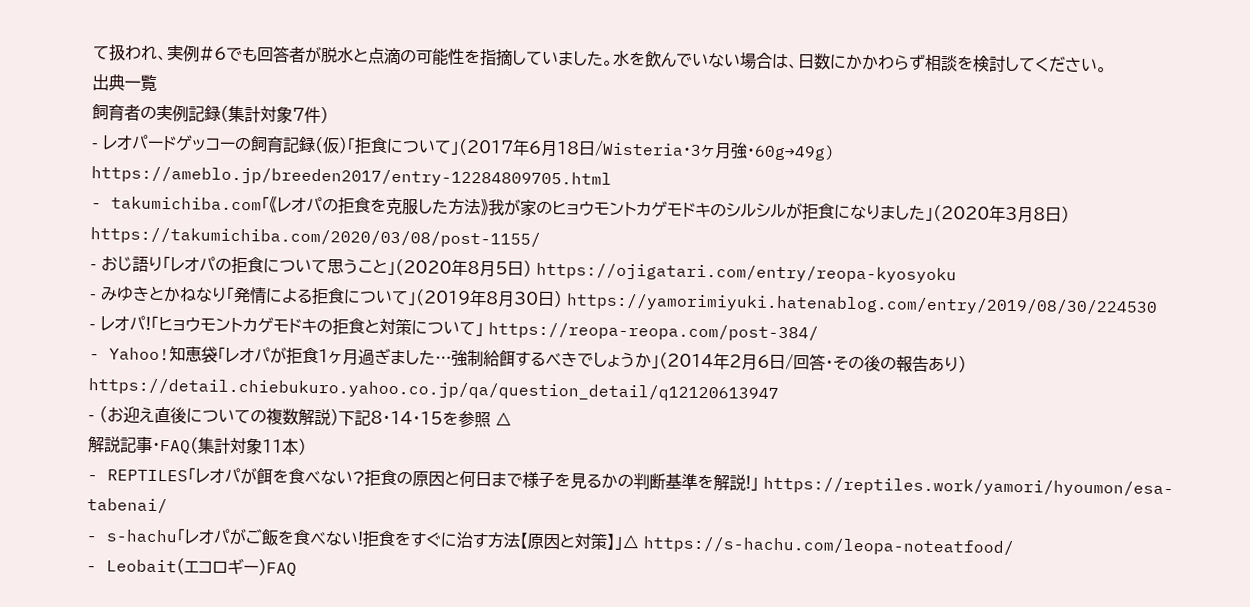て扱われ、実例#6でも回答者が脱水と点滴の可能性を指摘していました。水を飲んでいない場合は、日数にかかわらず相談を検討してください。
出典一覧
飼育者の実例記録(集計対象7件)
- レオパードゲッコーの飼育記録(仮)「拒食について」(2017年6月18日/Wisteria・3ヶ月強・60g→49g) https://ameblo.jp/breeden2017/entry-12284809705.html
- takumichiba.com「《レオパの拒食を克服した方法》我が家のヒョウモントカゲモドキのシルシルが拒食になりました」(2020年3月8日) https://takumichiba.com/2020/03/08/post-1155/
- おじ語り「レオパの拒食について思うこと」(2020年8月5日) https://ojigatari.com/entry/reopa-kyosyoku
- みゆきとかねなり「発情による拒食について」(2019年8月30日) https://yamorimiyuki.hatenablog.com/entry/2019/08/30/224530
- レオパ!「ヒョウモントカゲモドキの拒食と対策について」 https://reopa-reopa.com/post-384/
- Yahoo!知恵袋「レオパが拒食1ヶ月過ぎました…強制給餌するべきでしょうか」(2014年2月6日/回答・その後の報告あり) https://detail.chiebukuro.yahoo.co.jp/qa/question_detail/q12120613947
- (お迎え直後についての複数解説)下記8・14・15を参照 △
解説記事・FAQ(集計対象11本)
- REPTILES「レオパが餌を食べない?拒食の原因と何日まで様子を見るかの判断基準を解説!」 https://reptiles.work/yamori/hyoumon/esa-tabenai/
- s-hachu「レオパがご飯を食べない!拒食をすぐに治す方法【原因と対策】」△ https://s-hachu.com/leopa-noteatfood/
- Leobait(エコロギー)FAQ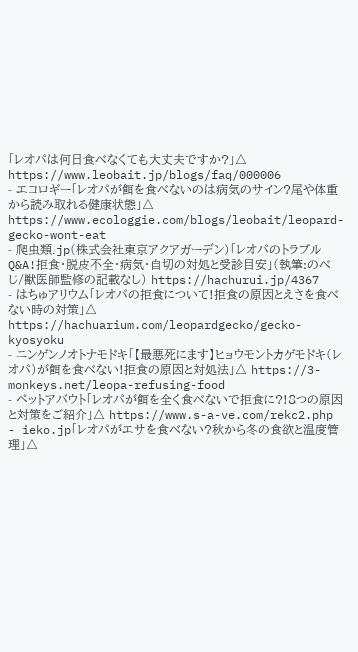「レオパは何日食べなくても大丈夫ですか?」△ https://www.leobait.jp/blogs/faq/000006
- エコロギー「レオパが餌を食べないのは病気のサイン?尾や体重から読み取れる健康状態」△ https://www.ecologgie.com/blogs/leobait/leopard-gecko-wont-eat
- 爬虫類.jp(株式会社東京アクアガーデン)「レオパのトラブルQ&A!拒食・脱皮不全・病気・自切の対処と受診目安」(執筆:のべじ/獣医師監修の記載なし) https://hachurui.jp/4367
- はちゅアリウム「レオパの拒食について!拒食の原因とえさを食べない時の対策」△ https://hachuarium.com/leopardgecko/gecko-kyosyoku
- ニンゲンノオトナモドキ「【最悪死にます】ヒョウモントカゲモドキ(レオパ)が餌を食べない!拒食の原因と対処法」△ https://3-monkeys.net/leopa-refusing-food
- ペットアバウト「レオパが餌を全く食べないで拒食に?!8つの原因と対策をご紹介」△ https://www.s-a-ve.com/rekc2.php
- ieko.jp「レオパがエサを食べない?秋から冬の食欲と温度管理」△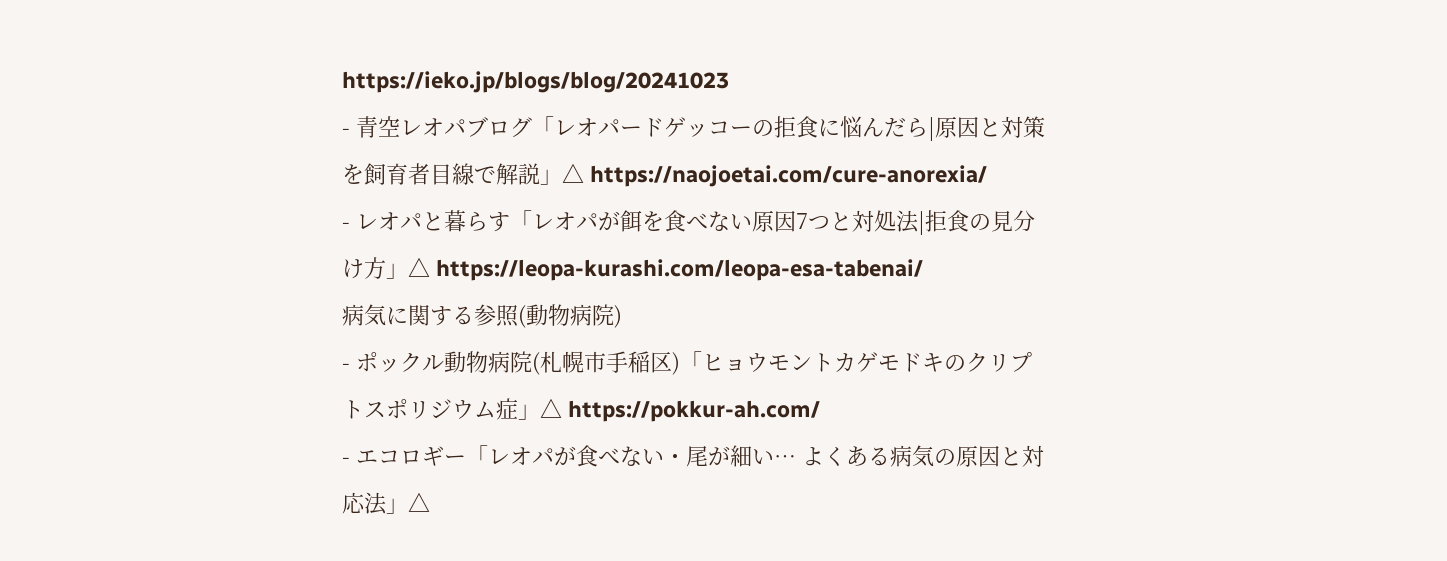https://ieko.jp/blogs/blog/20241023
- 青空レオパブログ「レオパードゲッコーの拒食に悩んだら|原因と対策を飼育者目線で解説」△ https://naojoetai.com/cure-anorexia/
- レオパと暮らす「レオパが餌を食べない原因7つと対処法|拒食の見分け方」△ https://leopa-kurashi.com/leopa-esa-tabenai/
病気に関する参照(動物病院)
- ポックル動物病院(札幌市手稲区)「ヒョウモントカゲモドキのクリプトスポリジウム症」△ https://pokkur-ah.com/
- エコロギー「レオパが食べない・尾が細い… よくある病気の原因と対応法」△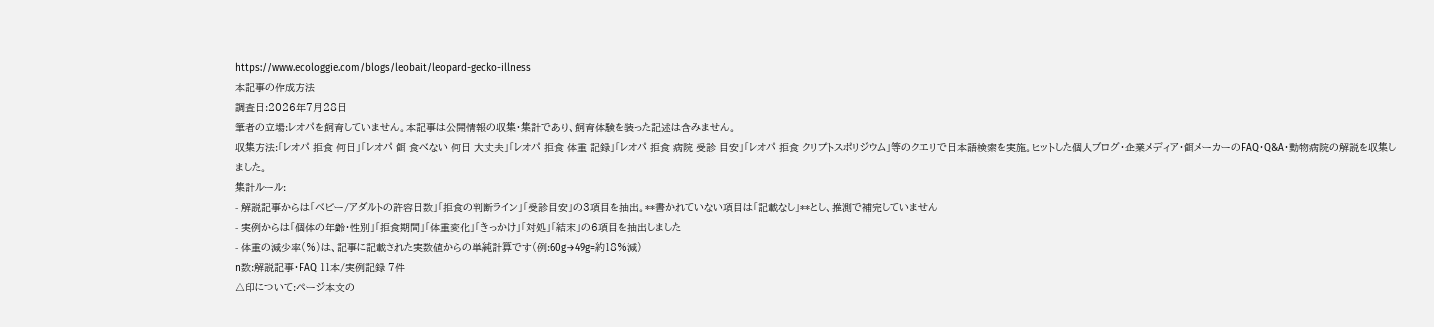https://www.ecologgie.com/blogs/leobait/leopard-gecko-illness
本記事の作成方法
調査日:2026年7月28日
筆者の立場:レオパを飼育していません。本記事は公開情報の収集・集計であり、飼育体験を装った記述は含みません。
収集方法:「レオパ 拒食 何日」「レオパ 餌 食べない 何日 大丈夫」「レオパ 拒食 体重 記録」「レオパ 拒食 病院 受診 目安」「レオパ 拒食 クリプトスポリジウム」等のクエリで日本語検索を実施。ヒットした個人ブログ・企業メディア・餌メーカーのFAQ・Q&A・動物病院の解説を収集しました。
集計ルール:
- 解説記事からは「ベビー/アダルトの許容日数」「拒食の判断ライン」「受診目安」の3項目を抽出。**書かれていない項目は「記載なし」**とし、推測で補完していません
- 実例からは「個体の年齢・性別」「拒食期間」「体重変化」「きっかけ」「対処」「結末」の6項目を抽出しました
- 体重の減少率(%)は、記事に記載された実数値からの単純計算です(例:60g→49g=約18%減)
n数:解説記事・FAQ 11本/実例記録 7件
△印について:ページ本文の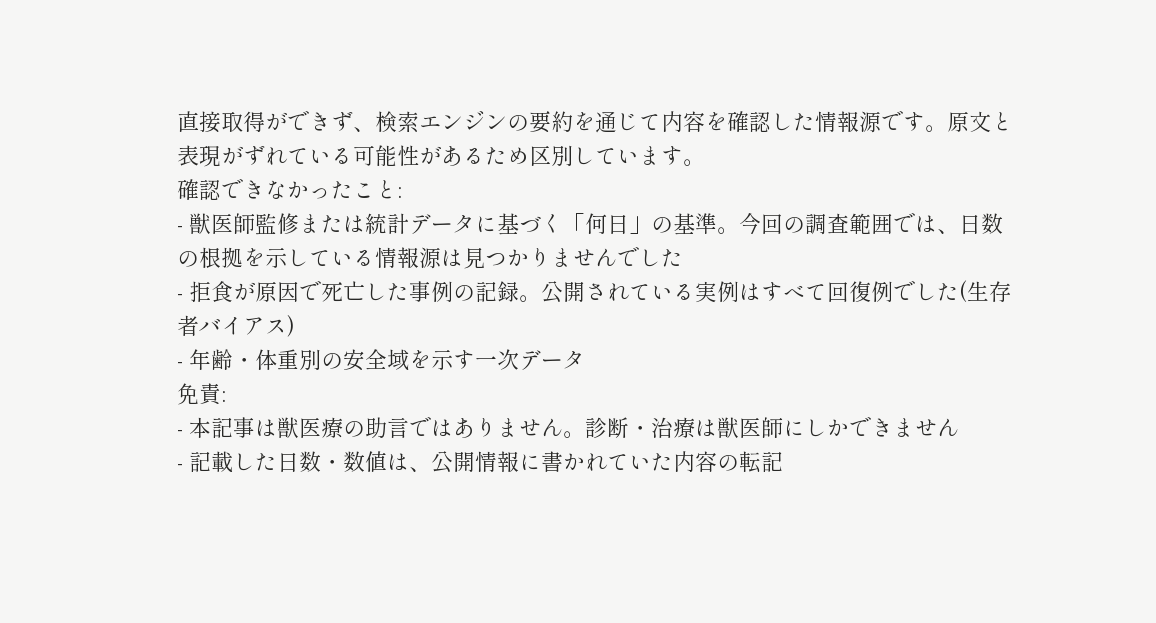直接取得ができず、検索エンジンの要約を通じて内容を確認した情報源です。原文と表現がずれている可能性があるため区別しています。
確認できなかったこと:
- 獣医師監修または統計データに基づく「何日」の基準。今回の調査範囲では、日数の根拠を示している情報源は見つかりませんでした
- 拒食が原因で死亡した事例の記録。公開されている実例はすべて回復例でした(生存者バイアス)
- 年齢・体重別の安全域を示す一次データ
免責:
- 本記事は獣医療の助言ではありません。診断・治療は獣医師にしかできません
- 記載した日数・数値は、公開情報に書かれていた内容の転記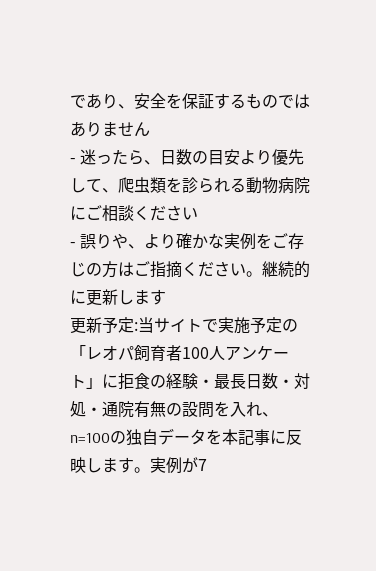であり、安全を保証するものではありません
- 迷ったら、日数の目安より優先して、爬虫類を診られる動物病院にご相談ください
- 誤りや、より確かな実例をご存じの方はご指摘ください。継続的に更新します
更新予定:当サイトで実施予定の「レオパ飼育者100人アンケート」に拒食の経験・最長日数・対処・通院有無の設問を入れ、n=100の独自データを本記事に反映します。実例が7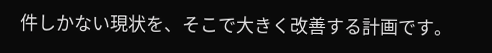件しかない現状を、そこで大きく改善する計画です。